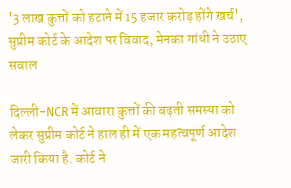'3 लाख कुत्तों को हटाने में 15 हजार करोड़ होंगे खर्च', सुप्रीम कोर्ट के आदेश पर विवाद, मेनका गांधी ने उठाए सवाल

दिल्ली-NCR में आवारा कुत्तों की बढ़ती समस्या को लेकर सुप्रीम कोर्ट ने हाल ही में एक महत्वपूर्ण आदेश जारी किया है. कोर्ट ने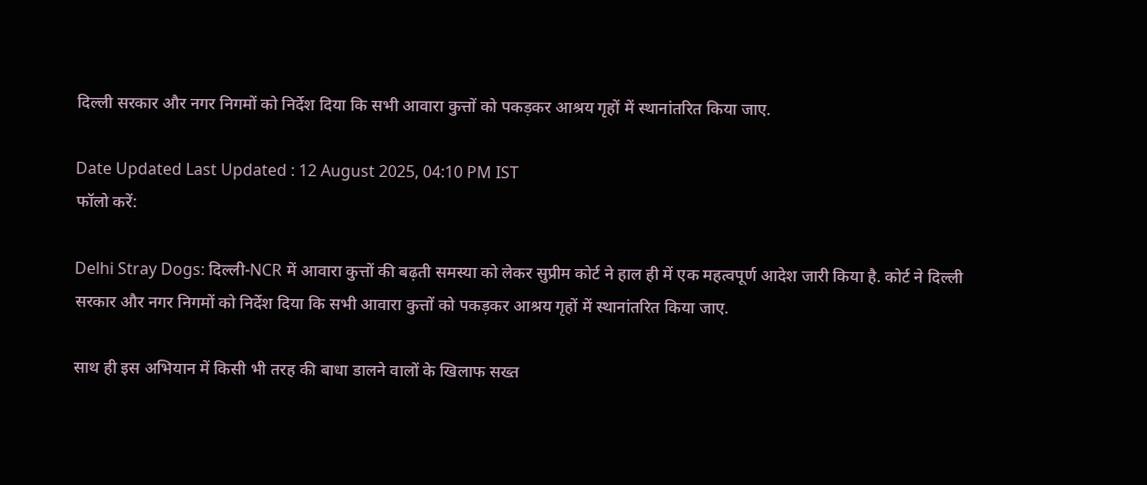दिल्ली सरकार और नगर निगमों को निर्देश दिया कि सभी आवारा कुत्तों को पकड़कर आश्रय गृहों में स्थानांतरित किया जाए.

Date Updated Last Updated : 12 August 2025, 04:10 PM IST
फॉलो करें:

Delhi Stray Dogs: दिल्ली-NCR में आवारा कुत्तों की बढ़ती समस्या को लेकर सुप्रीम कोर्ट ने हाल ही में एक महत्वपूर्ण आदेश जारी किया है. कोर्ट ने दिल्ली सरकार और नगर निगमों को निर्देश दिया कि सभी आवारा कुत्तों को पकड़कर आश्रय गृहों में स्थानांतरित किया जाए.

साथ ही इस अभियान में किसी भी तरह की बाधा डालने वालों के खिलाफ सख्त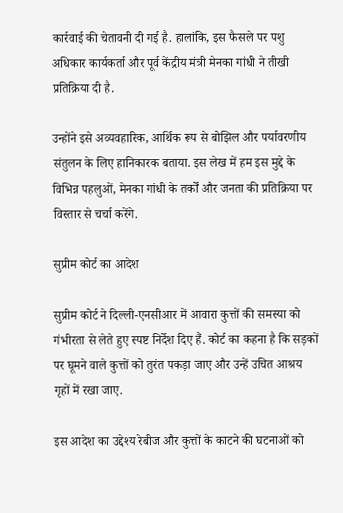कार्रवाई की चेतावनी दी गई है. हालांकि, इस फैसले पर पशु अधिकार कार्यकर्ता और पूर्व केंद्रीय मंत्री मेनका गांधी ने तीखी प्रतिक्रिया दी है.

उन्होंने इसे अव्यवहारिक, आर्थिक रूप से बोझिल और पर्यावरणीय संतुलन के लिए हानिकारक बताया. इस लेख में हम इस मुद्दे के विभिन्न पहलुओं, मेनका गांधी के तर्कों और जनता की प्रतिक्रिया पर विस्तार से चर्चा करेंगे.

सुप्रीम कोर्ट का आदेश

सुप्रीम कोर्ट ने दिल्ली-एनसीआर में आवारा कुत्तों की समस्या को गंभीरता से लेते हुए स्पष्ट निर्देश दिए हैं. कोर्ट का कहना है कि सड़कों पर घूमने वाले कुत्तों को तुरंत पकड़ा जाए और उन्हें उचित आश्रय गृहों में रखा जाए.

इस आदेश का उद्देश्य रेबीज और कुत्तों के काटने की घटनाओं को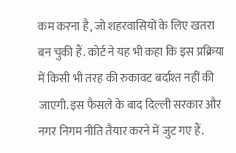कम करना है, जो शहरवासियों के लिए खतरा बन चुकी हैं. कोर्ट ने यह भी कहा कि इस प्रक्रिया में किसी भी तरह की रुकावट बर्दाश्त नहीं की जाएगी. इस फैसले के बाद दिल्ली सरकार और नगर निगम नीति तैयार करने में जुट गए हैं.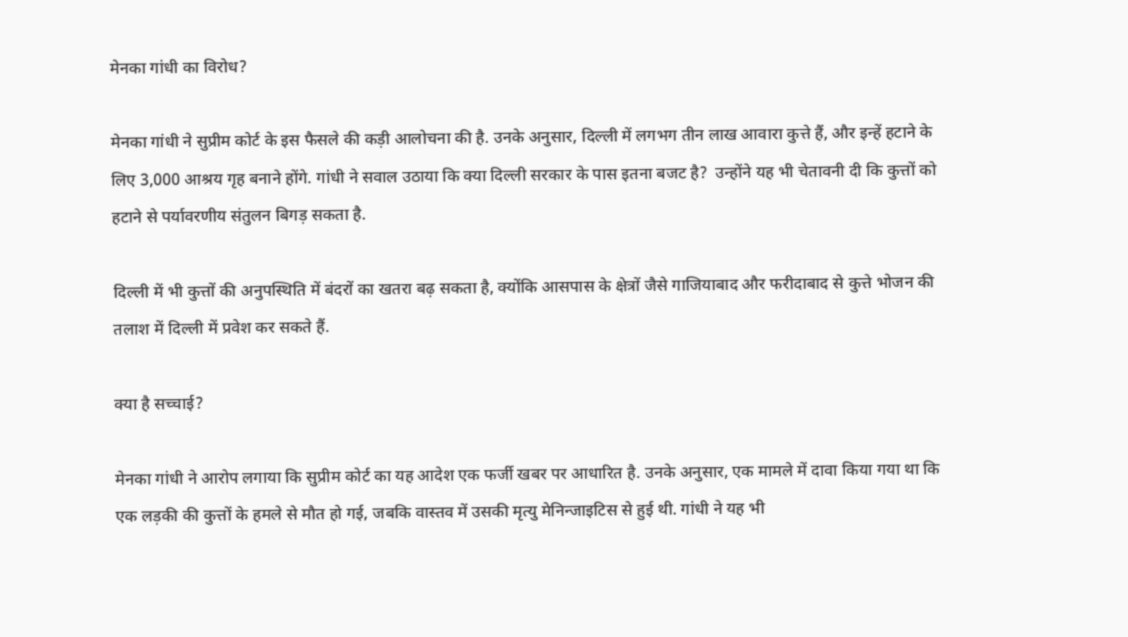मेनका गांधी का विरोध?

मेनका गांधी ने सुप्रीम कोर्ट के इस फैसले की कड़ी आलोचना की है. उनके अनुसार, दिल्ली में लगभग तीन लाख आवारा कुत्ते हैं, और इन्हें हटाने के लिए 3,000 आश्रय गृह बनाने होंगे. गांधी ने सवाल उठाया कि क्या दिल्ली सरकार के पास इतना बजट है?  उन्होंने यह भी चेतावनी दी कि कुत्तों को हटाने से पर्यावरणीय संतुलन बिगड़ सकता है.

दिल्ली में भी कुत्तों की अनुपस्थिति में बंदरों का खतरा बढ़ सकता है, क्योंकि आसपास के क्षेत्रों जैसे गाजियाबाद और फरीदाबाद से कुत्ते भोजन की तलाश में दिल्ली में प्रवेश कर सकते हैं.

क्या है सच्चाई?

मेनका गांधी ने आरोप लगाया कि सुप्रीम कोर्ट का यह आदेश एक फर्जी खबर पर आधारित है. उनके अनुसार, एक मामले में दावा किया गया था कि एक लड़की की कुत्तों के हमले से मौत हो गई, जबकि वास्तव में उसकी मृत्यु मेनिन्जाइटिस से हुई थी. गांधी ने यह भी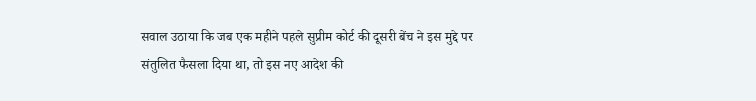सवाल उठाया कि जब एक महीने पहले सुप्रीम कोर्ट की दूसरी बेंच ने इस मुद्दे पर संतुलित फैसला दिया था, तो इस नए आदेश की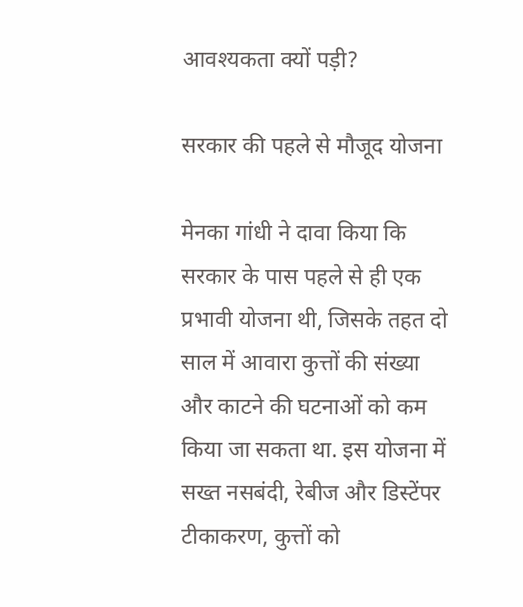आवश्यकता क्यों पड़ी?

सरकार की पहले से मौजूद योजना

मेनका गांधी ने दावा किया कि सरकार के पास पहले से ही एक प्रभावी योजना थी, जिसके तहत दो साल में आवारा कुत्तों की संख्या और काटने की घटनाओं को कम किया जा सकता था. इस योजना में सख्त नसबंदी, रेबीज और डिस्टेंपर टीकाकरण, कुत्तों को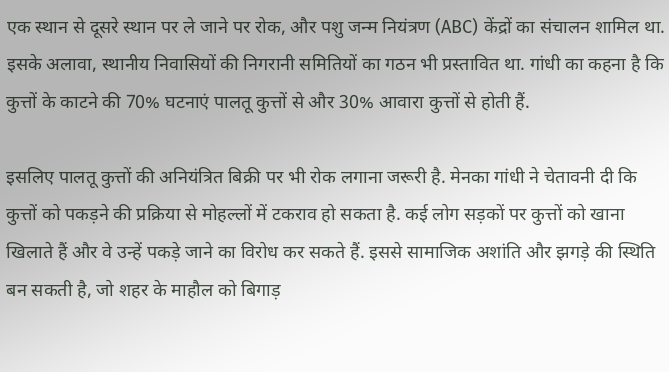एक स्थान से दूसरे स्थान पर ले जाने पर रोक, और पशु जन्म नियंत्रण (ABC) केंद्रों का संचालन शामिल था. इसके अलावा, स्थानीय निवासियों की निगरानी समितियों का गठन भी प्रस्तावित था. गांधी का कहना है कि कुत्तों के काटने की 70% घटनाएं पालतू कुत्तों से और 30% आवारा कुत्तों से होती हैं.

इसलिए पालतू कुत्तों की अनियंत्रित बिक्री पर भी रोक लगाना जरूरी है. मेनका गांधी ने चेतावनी दी कि कुत्तों को पकड़ने की प्रक्रिया से मोहल्लों में टकराव हो सकता है. कई लोग सड़कों पर कुत्तों को खाना खिलाते हैं और वे उन्हें पकड़े जाने का विरोध कर सकते हैं. इससे सामाजिक अशांति और झगड़े की स्थिति बन सकती है, जो शहर के माहौल को बिगाड़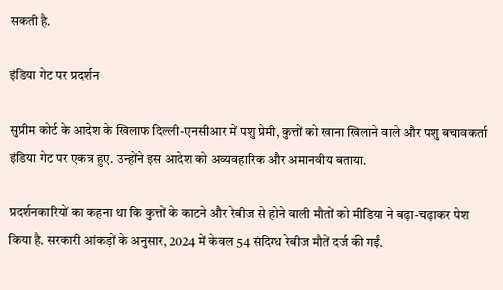सकती है.

इंडिया गेट पर प्रदर्शन

सुप्रीम कोर्ट के आदेश के खिलाफ दिल्ली-एनसीआर में पशु प्रेमी, कुत्तों को खाना खिलाने वाले और पशु बचावकर्ता इंडिया गेट पर एकत्र हुए. उन्होंने इस आदेश को अव्यवहारिक और अमानवीय बताया.

प्रदर्शनकारियों का कहना था कि कुत्तों के काटने और रेबीज से होने वाली मौतों को मीडिया ने बढ़ा-चढ़ाकर पेश किया है. सरकारी आंकड़ों के अनुसार, 2024 में केवल 54 संदिग्ध रेबीज मौतें दर्ज की गईं.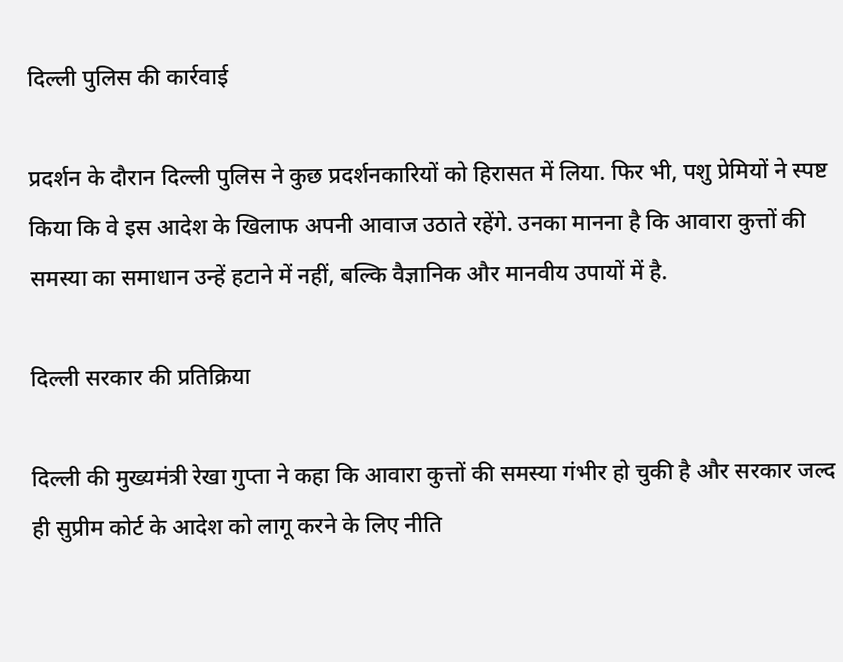दिल्ली पुलिस की कार्रवाई

प्रदर्शन के दौरान दिल्ली पुलिस ने कुछ प्रदर्शनकारियों को हिरासत में लिया. फिर भी, पशु प्रेमियों ने स्पष्ट किया कि वे इस आदेश के खिलाफ अपनी आवाज उठाते रहेंगे. उनका मानना है कि आवारा कुत्तों की समस्या का समाधान उन्हें हटाने में नहीं, बल्कि वैज्ञानिक और मानवीय उपायों में है.

दिल्ली सरकार की प्रतिक्रिया

दिल्ली की मुख्यमंत्री रेखा गुप्ता ने कहा कि आवारा कुत्तों की समस्या गंभीर हो चुकी है और सरकार जल्द ही सुप्रीम कोर्ट के आदेश को लागू करने के लिए नीति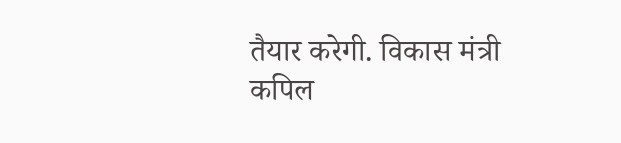तैयार करेगी. विकास मंत्री कपिल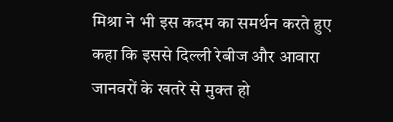मिश्रा ने भी इस कदम का समर्थन करते हुए कहा कि इससे दिल्ली रेबीज और आवारा जानवरों के खतरे से मुक्त हो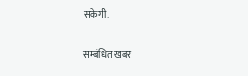सकेगी.

सम्बंधित खबर